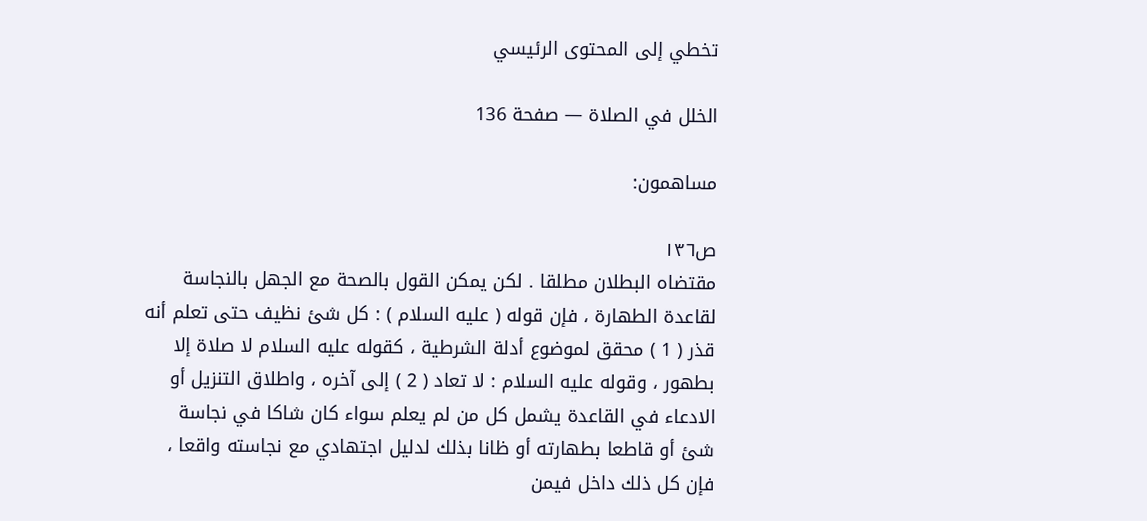تخطي إلى المحتوى الرئيسي

الخلل في الصلاة — صفحة 136

مساهمون:

ص١٣٦
مقتضاه البطلان مطلقا . لكن يمكن القول بالصحة مع الجهل بالنجاسة لقاعدة الطهارة ، فإن قوله ( عليه السلام ) : كل شئ نظيف حتى تعلم أنه قذر ( 1 ) محقق لموضوع أدلة الشرطية ، كقوله عليه السلام لا صلاة إلا بطهور ، وقوله عليه السلام : لا تعاد ( 2 ) إلى آخره ، واطلاق التنزيل أو الادعاء في القاعدة يشمل كل من لم يعلم سواء كان شاكا في نجاسة شئ أو قاطعا بطهارته أو ظانا بذلك لدليل اجتهادي مع نجاسته واقعا ، فإن كل ذلك داخل فيمن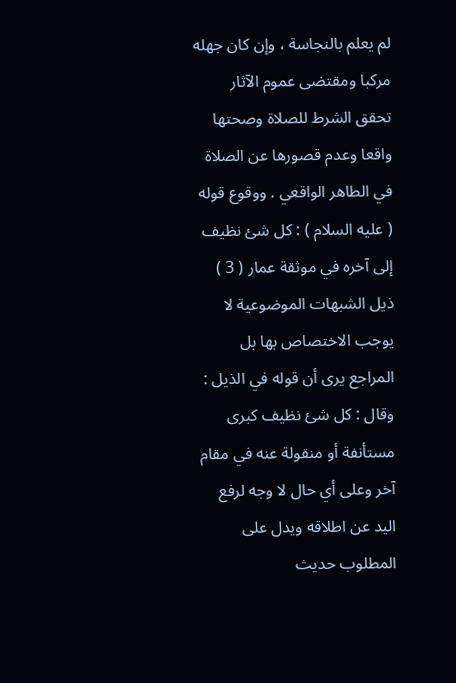لم يعلم بالنجاسة ، وإن كان جهله مركبا ومقتضى عموم الآثار تحقق الشرط للصلاة وصحتها واقعا وعدم قصورها عن الصلاة في الطاهر الواقعي . ووقوع قوله ( عليه السلام ) : كل شئ نظيف إلى آخره في موثقة عمار ( 3 ) ذيل الشبهات الموضوعية لا يوجب الاختصاص بها بل المراجع يرى أن قوله في الذيل : وقال : كل شئ نظيف كبرى مستأنفة أو منقولة عنه في مقام آخر وعلى أي حال لا وجه لرفع اليد عن اطلاقه ويدل على المطلوب حديث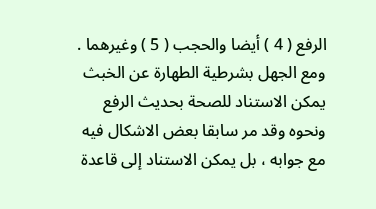الرفع ( 4 ) أيضا والحجب ( 5 ) وغيرهما . ومع الجهل بشرطية الطهارة عن الخبث يمكن الاستناد للصحة بحديث الرفع ونحوه وقد مر سابقا بعض الاشكال فيه مع جوابه ، بل يمكن الاستناد إلى قاعدة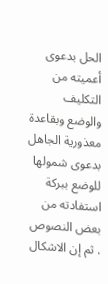الحل بدعوى أعميته من التكليف والوضع وبقاعدة معذورية الجاهل بدعوى شمولها للوضع ببركة استفادته من بعض النصوص . ثم إن الاشكال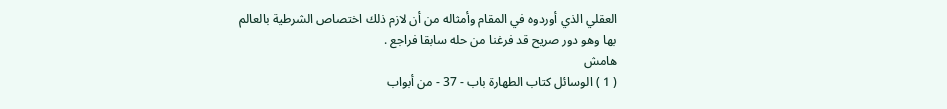العقلي الذي أوردوه في المقام وأمثاله من أن لازم ذلك اختصاص الشرطية بالعالم بها وهو دور صريح قد فرغنا من حله سابقا فراجع .
هامش
( 1 ) الوسائل كتاب الطهارة باب - 37 - من أبواب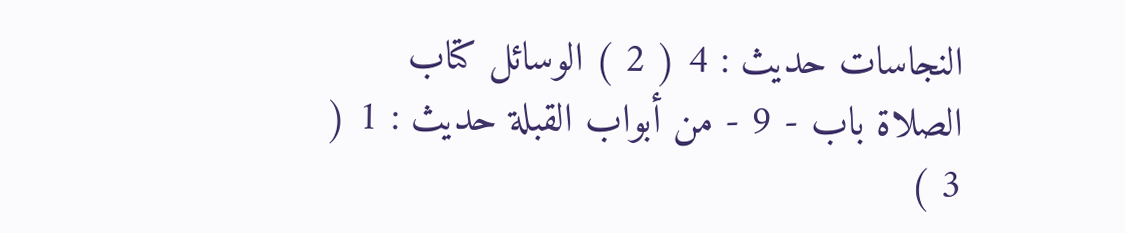النجاسات حديث : 4 ( 2 ) الوسائل كتاب الصلاة باب - 9 - من أبواب القبلة حديث : 1 ( 3 )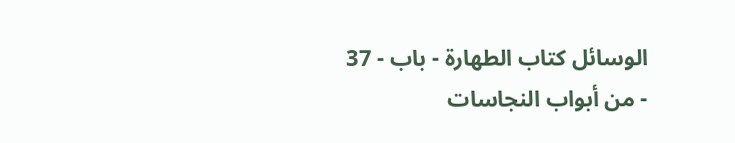الوسائل كتاب الطهارة - باب - 37 - من أبواب النجاسات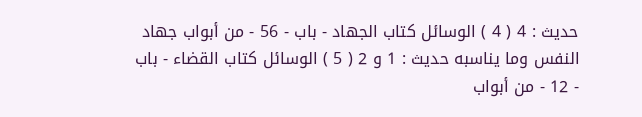حديث : 4 ( 4 ) الوسائل كتاب الجهاد - باب - 56 - من أبواب جهاد النفس وما يناسبه حديث : 1 و 2 ( 5 ) الوسائل كتاب القضاء - باب - 12 - من أبواب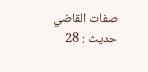صفات القاضي حديث : 28